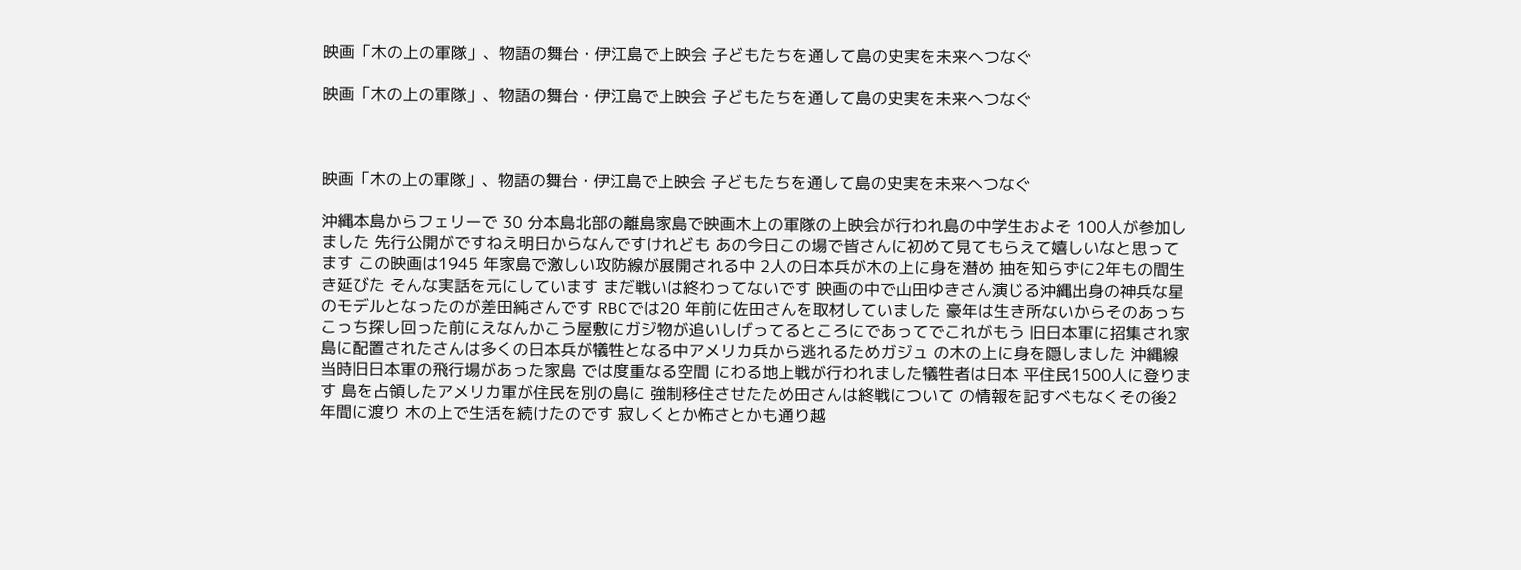映画「木の上の軍隊」、物語の舞台・伊江島で上映会 子どもたちを通して島の史実を未来へつなぐ

映画「木の上の軍隊」、物語の舞台・伊江島で上映会 子どもたちを通して島の史実を未来へつなぐ



映画「木の上の軍隊」、物語の舞台・伊江島で上映会 子どもたちを通して島の史実を未来へつなぐ

沖縄本島からフェリーで 30 分本島北部の離島家島で映画木上の軍隊の上映会が行われ島の中学生およそ 100人が参加しました 先行公開がですねえ明日からなんですけれども あの今日この場で皆さんに初めて見てもらえて嬉しいなと思ってます この映画は1945 年家島で激しい攻防線が展開される中 2人の日本兵が木の上に身を潜め 抽を知らずに2年もの間生き延びた そんな実話を元にしています まだ戦いは終わってないです 映画の中で山田ゆきさん演じる沖縄出身の神兵な星のモデルとなったのが差田純さんです RBCでは20 年前に佐田さんを取材していました 豪年は生き所ないからそのあっちこっち探し回った前にえなんかこう屋敷にガジ物が追いしげってるところにであってでこれがもう 旧日本軍に招集され家島に配置されたさんは多くの日本兵が犠牲となる中アメリカ兵から逃れるためガジュ の木の上に身を隠しました 沖縄線当時旧日本軍の飛行場があった家島 では度重なる空間 にわる地上戦が行われました犠牲者は日本 平住民1500人に登ります 島を占領したアメリカ軍が住民を別の島に 強制移住させたため田さんは終戦について の情報を記すべもなくその後2年間に渡り 木の上で生活を続けたのです 寂しくとか怖さとかも通り越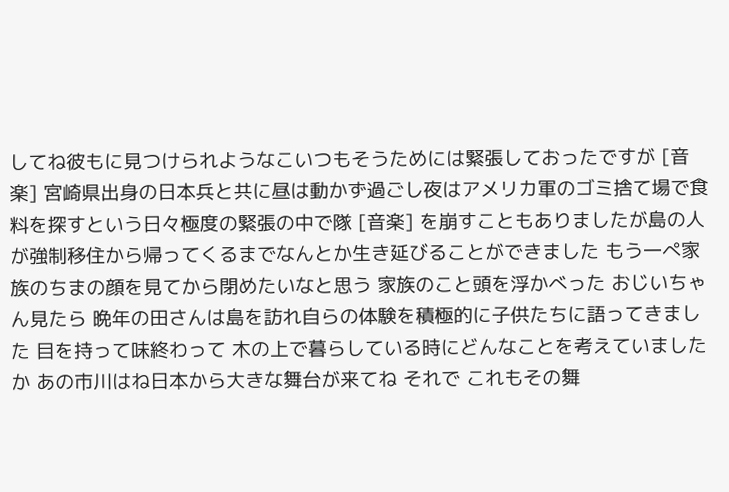してね彼もに見つけられようなこいつもそうためには緊張しておったですが [音楽] 宮崎県出身の日本兵と共に昼は動かず過ごし夜はアメリカ軍のゴミ捨て場で食料を探すという日々極度の緊張の中で隊 [音楽] を崩すこともありましたが島の人が強制移住から帰ってくるまでなんとか生き延びることができました もう一ぺ家族のちまの顔を見てから閉めたいなと思う 家族のこと頭を浮かべった おじいちゃん見たら 晩年の田さんは島を訪れ自らの体験を積極的に子供たちに語ってきました 目を持って味終わって 木の上で暮らしている時にどんなことを考えていましたか あの市川はね日本から大きな舞台が来てね それで これもその舞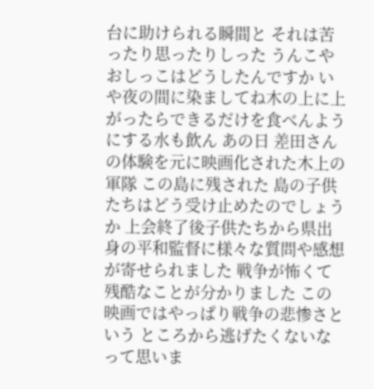台に助けられる瞬間と それは苦ったり思ったりしった うんこやおしっこはどうしたんですか いや夜の間に染ましてね木の上に上がったらできるだけを食べんようにする水も飲ん あの日 差田さんの体験を元に映画化された木上の軍隊 この島に残された 島の子供たちはどう受け止めたのでしょうか 上会終了後子供たちから県出身の平和監督に様々な質問や感想が寄せられました 戦争が怖くて残酷なことが分かりました この映画ではやっぱり戦争の悲惨さという ところから逃げたくないなって思いま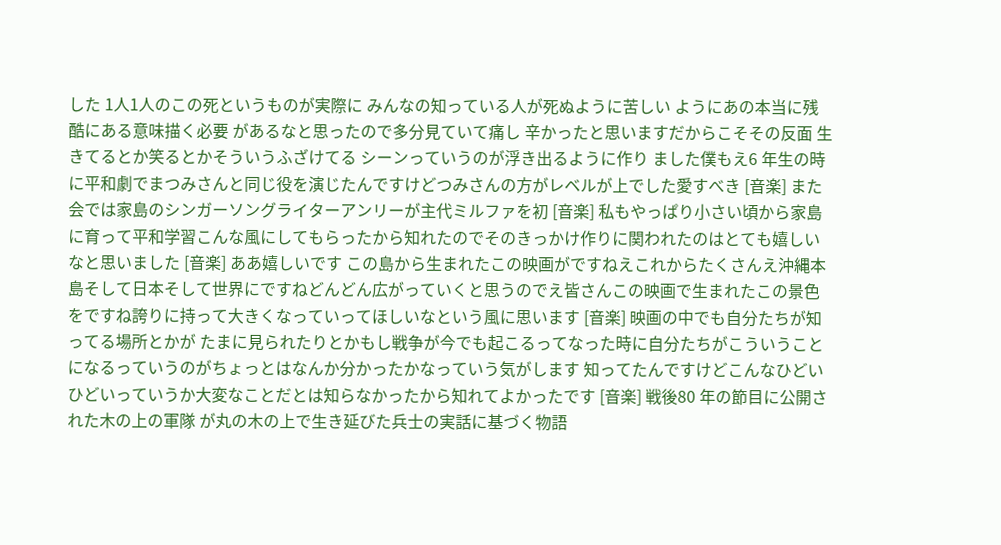した 1人1人のこの死というものが実際に みんなの知っている人が死ぬように苦しい ようにあの本当に残酷にある意味描く必要 があるなと思ったので多分見ていて痛し 辛かったと思いますだからこそその反面 生きてるとか笑るとかそういうふざけてる シーンっていうのが浮き出るように作り ました僕もえ6 年生の時に平和劇でまつみさんと同じ役を演じたんですけどつみさんの方がレベルが上でした愛すべき [音楽] また会では家島のシンガーソングライターアンリーが主代ミルファを初 [音楽] 私もやっぱり小さい頃から家島に育って平和学習こんな風にしてもらったから知れたのでそのきっかけ作りに関われたのはとても嬉しいなと思いました [音楽] ああ嬉しいです この島から生まれたこの映画がですねえこれからたくさんえ沖縄本島そして日本そして世界にですねどんどん広がっていくと思うのでえ皆さんこの映画で生まれたこの景色をですね誇りに持って大きくなっていってほしいなという風に思います [音楽] 映画の中でも自分たちが知ってる場所とかが たまに見られたりとかもし戦争が今でも起こるってなった時に自分たちがこういうことになるっていうのがちょっとはなんか分かったかなっていう気がします 知ってたんですけどこんなひどいひどいっていうか大変なことだとは知らなかったから知れてよかったです [音楽] 戦後80 年の節目に公開された木の上の軍隊 が丸の木の上で生き延びた兵士の実話に基づく物語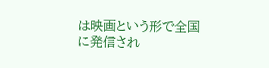は映画という形で全国に発信され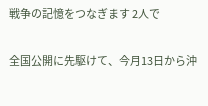戦争の記憶をつなぎます 2人で

全国公開に先駆けて、今月13日から沖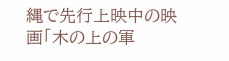縄で先行上映中の映画「木の上の軍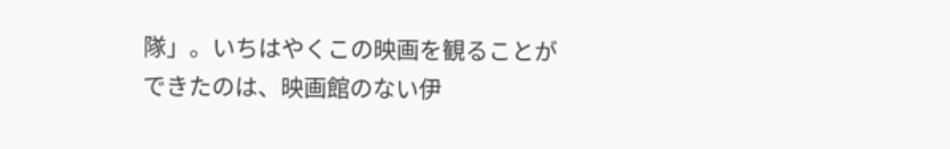隊」。いちはやくこの映画を観ることができたのは、映画館のない伊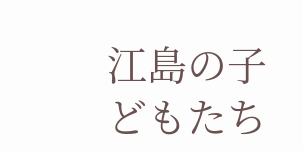江島の子どもたち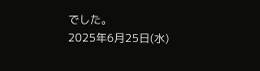でした。
2025年6月25日(水)